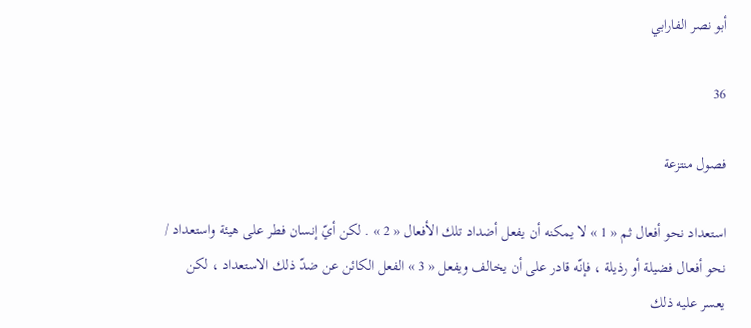أبو نصر الفارابي

36

فصول منتزعة

استعداد نحو أفعال ثم « 1 » لا يمكنه أن يفعل أضداد تلك الأفعال « 2 » . لكن أيّ إنسان فطر على هيئة واستعداد / نحو أفعال فضيلة أو رذيلة ، فإنّه قادر على أن يخالف ويفعل « 3 » الفعل الكائن عن ضدّ ذلك الاستعداد ، لكن يعسر عليه ذلك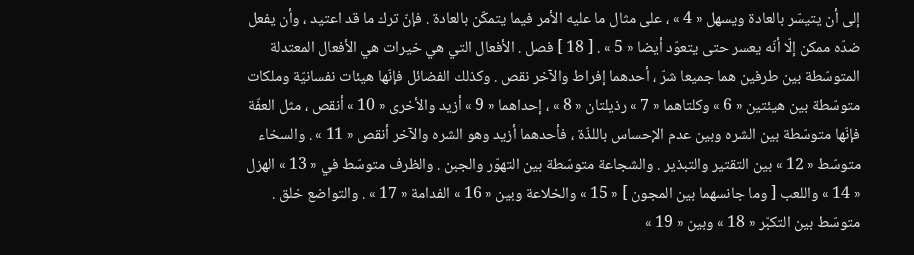إلى أن يتيسّر بالعادة ويسهل « 4 » ، على مثال ما عليه الأمر فيما يتمكّن بالعادة . فإنّ ترك ما قد اعتيد ، وأن يفعل ضدّه ممكن إلّا أنّه يعسر حتى يتعوّد أيضا « 5 » . [ 18 ] فصل . الأفعال التي هي خيرات هي الأفعال المعتدلة المتوسّطة بين طرفين هما جميعا شرّ ، أحدهما إفراط والآخر نقص . وكذلك الفضائل فإنّها هيئات نفسانيّة وملكات متوسّطة بين هيئتين « 6 » وكلتاهما « 7 » رذيلتان « 8 » ، إحداهما « 9 » أزيد والأخرى « 10 » أنقص ، مثل العفّة فإنّها متوسّطة بين الشره وبين عدم الإحساس باللذّة ، فأحدهما أزيد وهو الشره والآخر أنقص « 11 » . والسخاء متوسّط « 12 » بين التقتير والتبذير . والشجاعة متوسّطة بين التهوّر والجبن . والظرف متوسّط في « 13 » الهزل « 14 » واللعب [ وما جانسهما بين المجون ] « 15 » والخلاعة وبين « 16 » الفدامة « 17 » . والتواضع خلق . متوسّط بين التكبّر « 18 » وبين « 19 »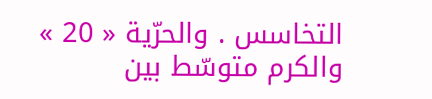التخاسس . والحرّية « 20 » والكرم متوسّط بين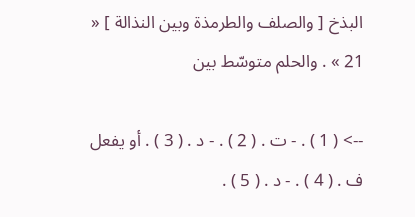البذخ [ والصلف والطرمذة وبين النذالة ] « 21 » . والحلم متوسّط بين

--> ( 1 ) . - ت . ( 2 ) . - د . ( 3 ) . أو يفعل ف . ( 4 ) . - د . ( 5 ) .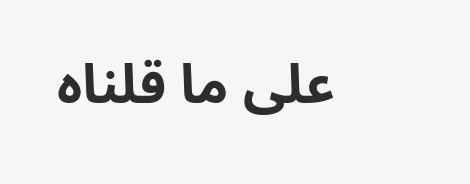على ما قلناه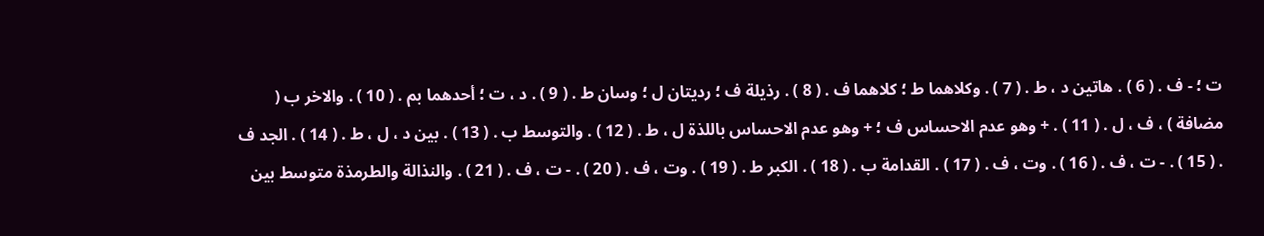ت ؛ - ف . ( 6 ) . هاتين د ، ط . ( 7 ) . وكلاهما ط ؛ كلاهما ف . ( 8 ) . رذيلة ف ؛ رديتان ل ؛ وسان ط . ( 9 ) . د ، ت ؛ أحدهما بم . ( 10 ) . والاخر ب ( مضافة ) ، ف ، ل . ( 11 ) . + وهو عدم الاحساس ف ؛ + وهو عدم الاحساس باللذة ل ، ط . ( 12 ) . والتوسط ب . ( 13 ) . بين د ، ل ، ط . ( 14 ) . الجد ف . ( 15 ) . - ت ، ف . ( 16 ) . وت ، ف . ( 17 ) . القدامة ب . ( 18 ) . الكبر ط . ( 19 ) . وت ، ف . ( 20 ) . - ت ، ف . ( 21 ) . والنذالة والطرمذة متوسط بين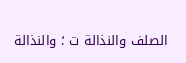الصلف والنذالة ت ؛ والنذالة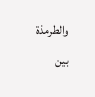والطرمذة بين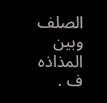الصلف وبين المذاذه ف .